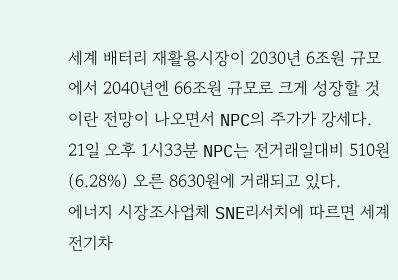세계 배터리 재활용시장이 2030년 6조원 규모에서 2040년엔 66조원 규모로 크게 성장할 것이란 전망이 나오면서 NPC의 주가가 강세다.
21일 오후 1시33분 NPC는 전거래일대비 510원(6.28%) 오른 8630원에 거래되고 있다.
에너지 시장조사업체 SNE리서치에 따르면 세계 전기차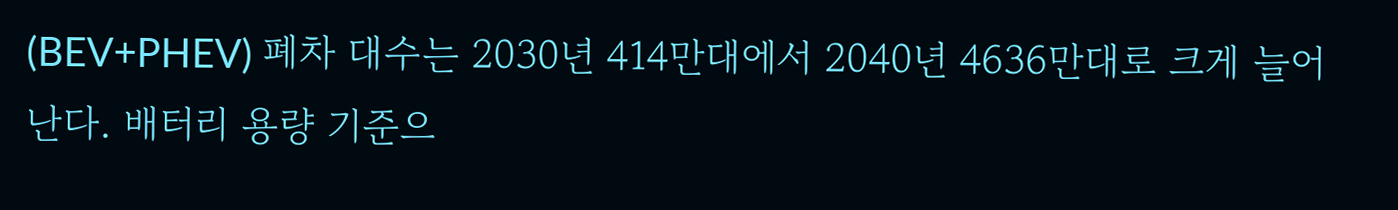(BEV+PHEV) 폐차 대수는 2030년 414만대에서 2040년 4636만대로 크게 늘어난다. 배터리 용량 기준으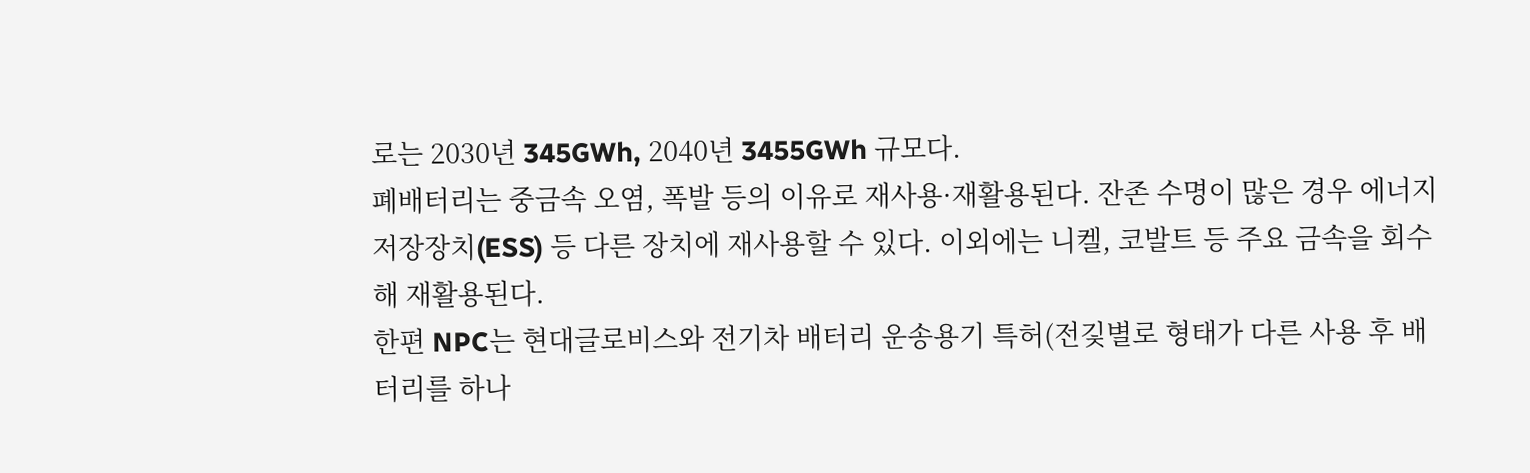로는 2030년 345GWh, 2040년 3455GWh 규모다.
폐배터리는 중금속 오염, 폭발 등의 이유로 재사용·재활용된다. 잔존 수명이 많은 경우 에너지저장장치(ESS) 등 다른 장치에 재사용할 수 있다. 이외에는 니켈, 코발트 등 주요 금속을 회수해 재활용된다.
한편 NPC는 현대글로비스와 전기차 배터리 운송용기 특허(전깇별로 형태가 다른 사용 후 배터리를 하나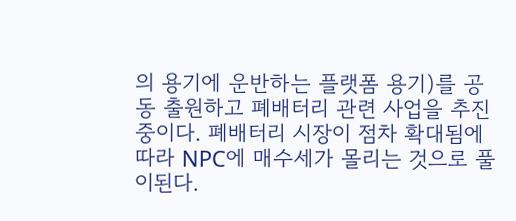의 용기에 운반하는 플랫폼 용기)를 공동 출원하고 폐배터리 관련 사업을 추진 중이다. 폐배터리 시장이 점차 확대됨에 따라 NPC에 매수세가 몰리는 것으로 풀이된다.